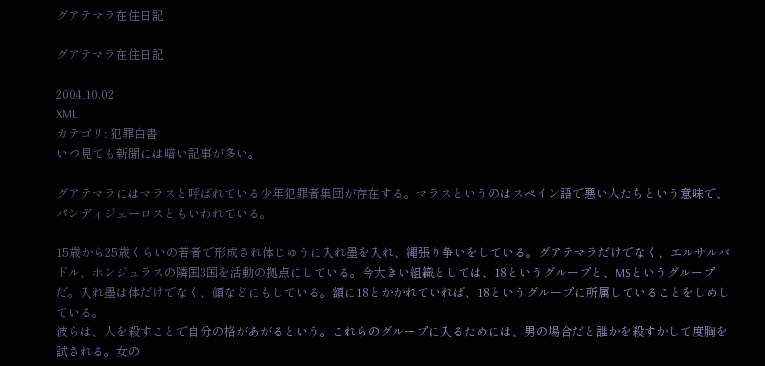グアテマラ在住日記

グアテマラ在住日記

2004.10.02
XML
カテゴリ: 犯罪白書
いつ見ても新聞には暗い記事が多い。

グアテマラにはマラスと呼ばれている少年犯罪者集団が存在する。マラスというのはスペイン語で悪い人たちという意味で、パンディジェーロスともいわれている。

15歳から25歳くらいの若者で形成され体じゅうに入れ墨を入れ、縄張り争いをしている。グアテマラだけでなく、エルサルバドル、ホンジュラスの隣国3国を活動の拠点にしている。今大きい組織としては、18というグループと、MSというグループだ。入れ墨は体だけでなく、顔などにもしている。額に18とかかれていれば、18というグループに所属していることをしめしている。
彼らは、人を殺すことで自分の格があがるという。これらのグループに入るためには、男の場合だと誰かを殺すかして度胸を試される。女の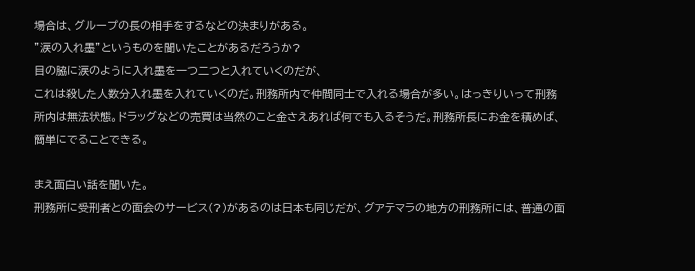場合は、グループの長の相手をするなどの決まりがある。
”涙の入れ墨”というものを聞いたことがあるだろうか?
目の脇に涙のように入れ墨を一つ二つと入れていくのだが、
これは殺した人数分入れ墨を入れていくのだ。刑務所内で仲間同士で入れる場合が多い。はっきりいって刑務所内は無法状態。ドラッグなどの売買は当然のこと金さえあれば何でも入るそうだ。刑務所長にお金を積めば、簡単にでることできる。

まえ面白い話を聞いた。
刑務所に受刑者との面会のサービス(?)があるのは日本も同じだが、グアテマラの地方の刑務所には、普通の面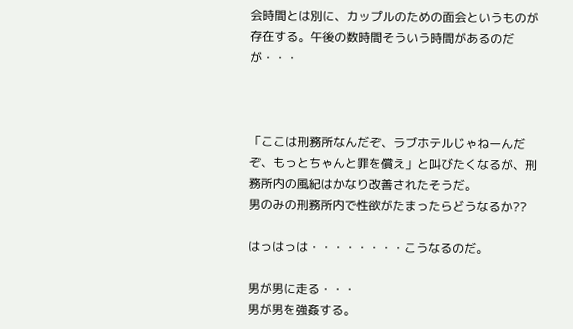会時間とは別に、カップルのための面会というものが存在する。午後の数時間そういう時間があるのだが・・・



「ここは刑務所なんだぞ、ラブホテルじゃねーんだぞ、もっとちゃんと罪を償え」と叫びたくなるが、刑務所内の風紀はかなり改善されたそうだ。
男のみの刑務所内で性欲がたまったらどうなるか??

はっはっは・・・・・・・・こうなるのだ。

男が男に走る・・・
男が男を強姦する。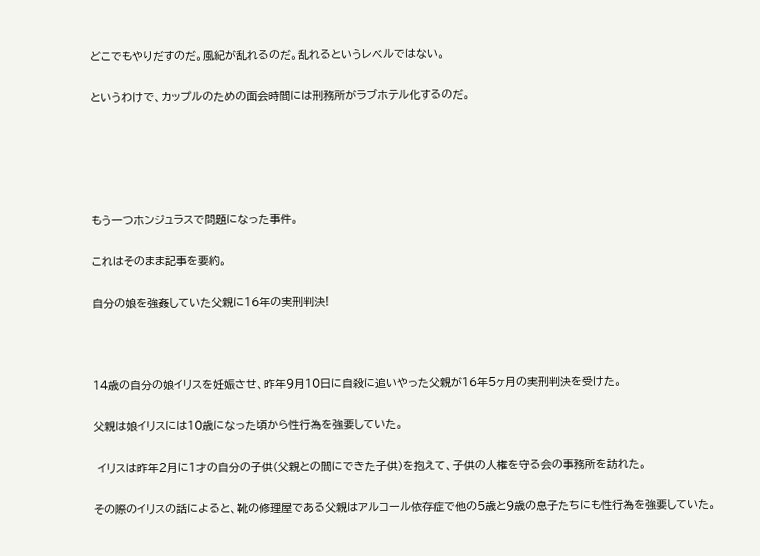どこでもやりだすのだ。風紀が乱れるのだ。乱れるというレベルではない。

というわけで、カップルのための面会時間には刑務所がラブホテル化するのだ。





もう一つホンジュラスで問題になった事件。

これはそのまま記事を要約。

自分の娘を強姦していた父親に16年の実刑判決!



14歳の自分の娘イリスを妊娠させ、昨年9月10日に自殺に追いやった父親が16年5ヶ月の実刑判決を受けた。

父親は娘イリスには10歳になった頃から性行為を強要していた。

 イリスは昨年2月に1才の自分の子供(父親との間にできた子供)を抱えて、子供の人権を守る会の事務所を訪れた。

その際のイリスの話によると、靴の修理屋である父親はアルコール依存症で他の5歳と9歳の息子たちにも性行為を強要していた。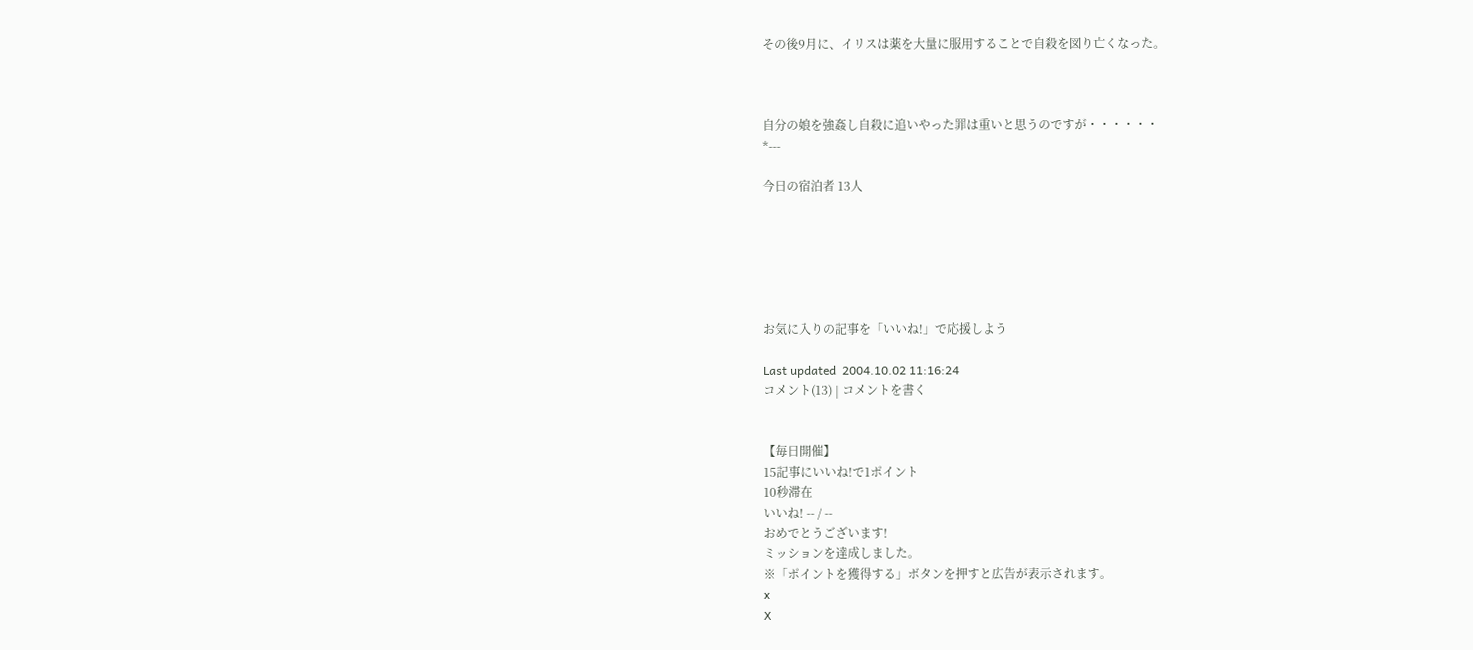その後9月に、イリスは薬を大量に服用することで自殺を図り亡くなった。



自分の娘を強姦し自殺に追いやった罪は重いと思うのですが・・・・・・
*---

今日の宿泊者 13人






お気に入りの記事を「いいね!」で応援しよう

Last updated  2004.10.02 11:16:24
コメント(13) | コメントを書く


【毎日開催】
15記事にいいね!で1ポイント
10秒滞在
いいね! -- / --
おめでとうございます!
ミッションを達成しました。
※「ポイントを獲得する」ボタンを押すと広告が表示されます。
x
X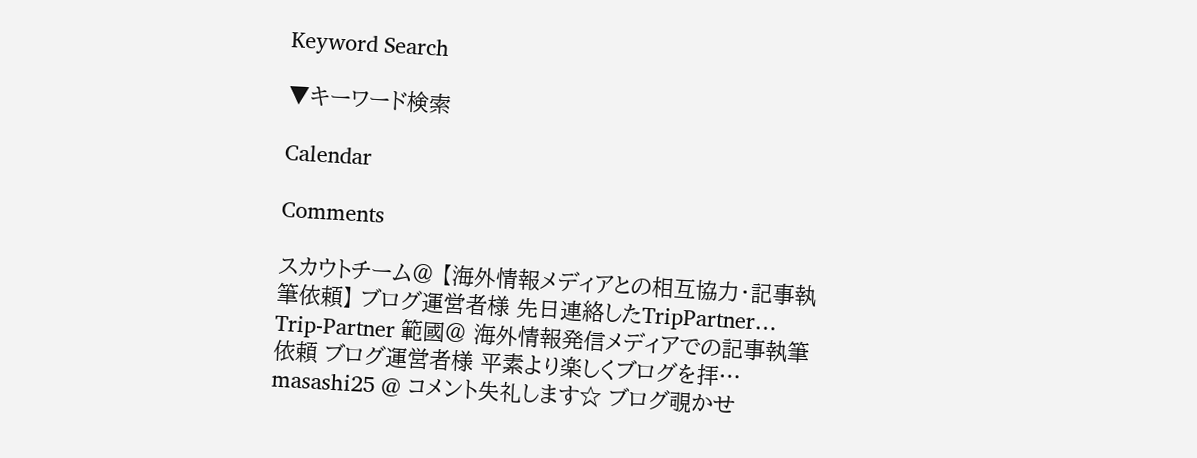Keyword Search

▼キーワード検索

Calendar

Comments

スカウトチーム@ 【海外情報メディアとの相互協力・記事執筆依頼】 ブログ運営者様 先日連絡したTripPartner…
Trip-Partner 範國@ 海外情報発信メディアでの記事執筆依頼 ブログ運営者様 平素より楽しくブログを拝…
masashi25 @ コメント失礼します☆ ブログ覗かせ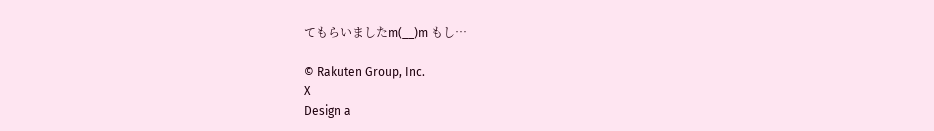てもらいましたm(__)m もし…

© Rakuten Group, Inc.
X
Design a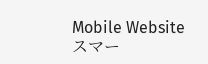Mobile Website
スマー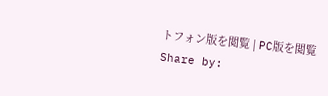トフォン版を閲覧 | PC版を閲覧
Share by: